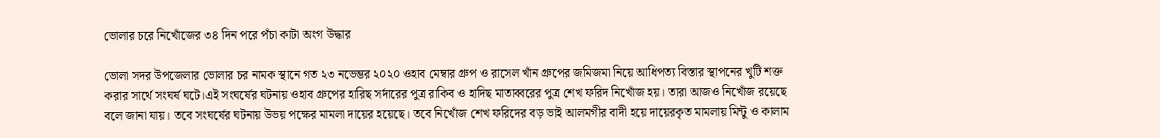ভোলার চরে নিখোঁজের ৩৪ দিন পরে পঁচা কাটা অংগ উদ্ধার

ভোলা সদর উপজেলার ভোলার চর নামক স্থানে গত ২৩ নভেম্ভর ২০২০ ওহাব মেম্বার গ্রুপ ও রাসেল খাঁন গ্রুপের জমিজমা নিয়ে আধিপত্য বিস্তার স্থাপনের খুটি শক্ত করার সার্থে সংঘর্ষ ঘটে।এই সংঘর্ষের ঘটনায় ওহাব গ্রুপের হারিছ সর্দারের পুত্র রাকিব ও হাদিছ মাতাব্বরের পুত্র শেখ ফরিদ নিখোঁজ হয়। তারা আজও নিখোঁজ রয়েছে বলে জানা যায়। তবে সংঘর্ষের ঘটনায় উভয় পক্ষের মামলা দায়ের হয়েছে। তবে নিখোঁজ শেখ ফরিদের বড় ভাই আলমগীর বাদী হয়ে দায়েরকৃত মামলায় মিন্টু ও কালাম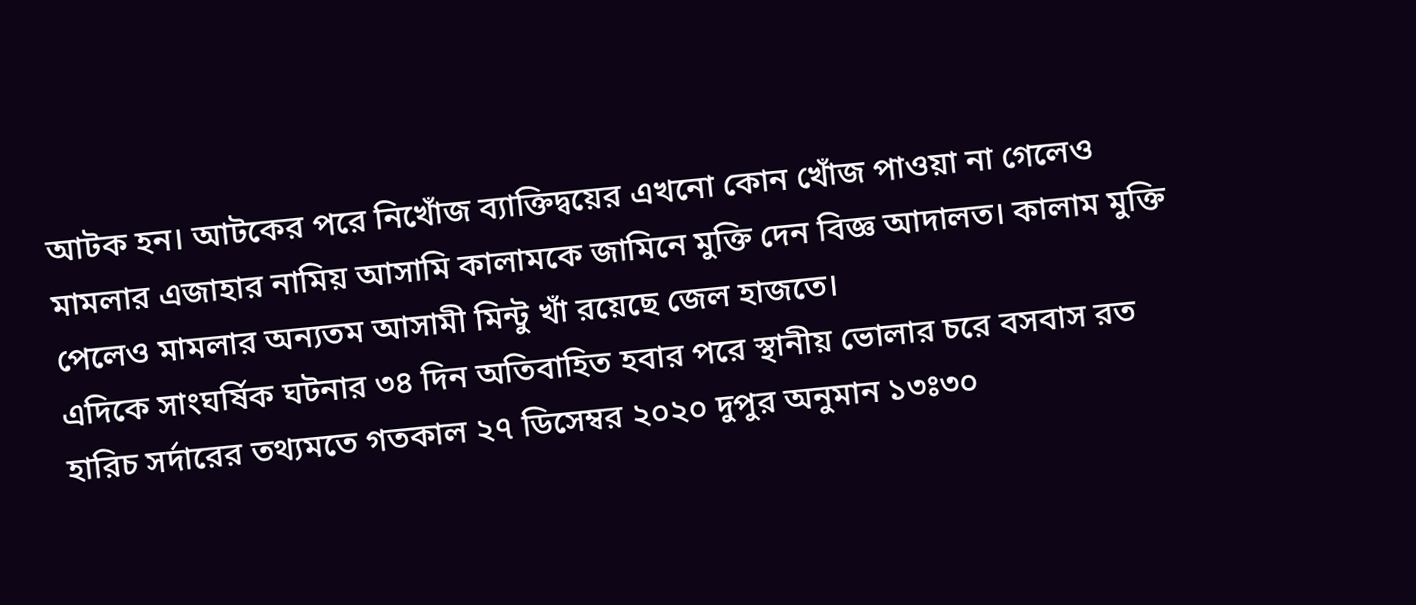আটক হন। আটকের পরে নিখোঁজ ব্যাক্তিদ্বয়ের এখনো কোন খোঁজ পাওয়া না গেলেও মামলার এজাহার নামিয় আসামি কালামকে জামিনে মুক্তি দেন বিজ্ঞ আদালত। কালাম মুক্তি পেলেও মামলার অন্যতম আসামী মিন্টু খাঁ রয়েছে জেল হাজতে।
এদিকে সাংঘর্ষিক ঘটনার ৩৪ দিন অতিবাহিত হবার পরে স্থানীয় ভোলার চরে বসবাস রত হারিচ সর্দারের তথ্যমতে গতকাল ২৭ ডিসেম্বর ২০২০ দুপুর অনুমান ১৩ঃ৩০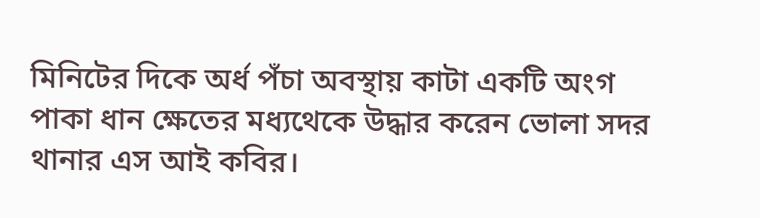মিনিটের দিকে অর্ধ পঁচা অবস্থায় কাটা একটি অংগ পাকা ধান ক্ষেতের মধ্যথেকে উদ্ধার করেন ভোলা সদর থানার এস আই কবির।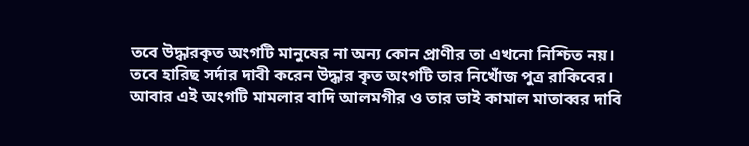তবে উদ্ধারকৃত অংগটি মানুষের না অন্য কোন প্রাণীর তা এখনো নিশ্চিত নয়। তবে হারিছ সর্দার দাবী করেন উদ্ধার কৃত অংগটি তার নিখোঁজ পুত্র রাকিবের। আবার এই অংগটি মামলার বাদি আলমগীর ও তার ভাই কামাল মাতাব্বর দাবি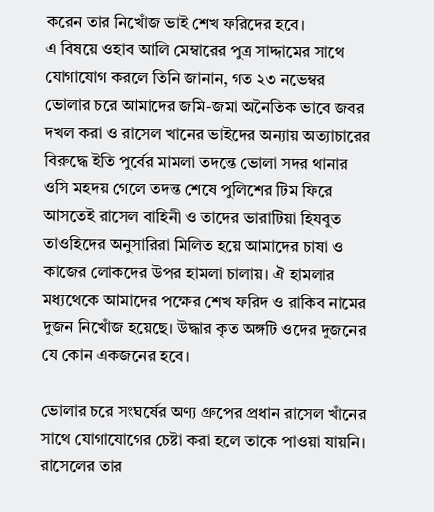করেন তার নিখোঁজ ভাই শেখ ফরিদের হবে।
এ বিষয়ে ওহাব আলি মেম্বারের পুত্র সাদ্দামের সাথে যোগাযোগ করলে তিনি জানান, গত ২৩ নভেম্বর ভোলার চরে আমাদের জমি-জমা অনৈতিক ভাবে জবর দখল করা ও রাসেল খানের ভাইদের অন্যায় অত্যাচারের বিরুদ্ধে ইতি পুর্বের মামলা তদন্তে ভোলা সদর থানার ওসি মহদয় গেলে তদন্ত শেষে পুলিশের টিম ফিরে আসতেই রাসেল বাহিনী ও তাদের ভারাটিয়া হিযবুত তাওহিদের অনুসারিরা মিলিত হয়ে আমাদের চাষা ও কাজের লোকদের উপর হামলা চালায়। ঐ হামলার মধ্যথেকে আমাদের পক্ষের শেখ ফরিদ ও রাকিব নামের দুজন নিখোঁজ হয়েছে। উদ্ধার কৃত অঙ্গটি ওদের দুজনের যে কোন একজনের হবে।

ভোলার চরে সংঘর্ষের অণ্য গ্রুপের প্রধান রাসেল খাঁনের সাথে যোগাযোগের চেষ্টা করা হলে তাকে পাওয়া যায়নি। রাসেলের তার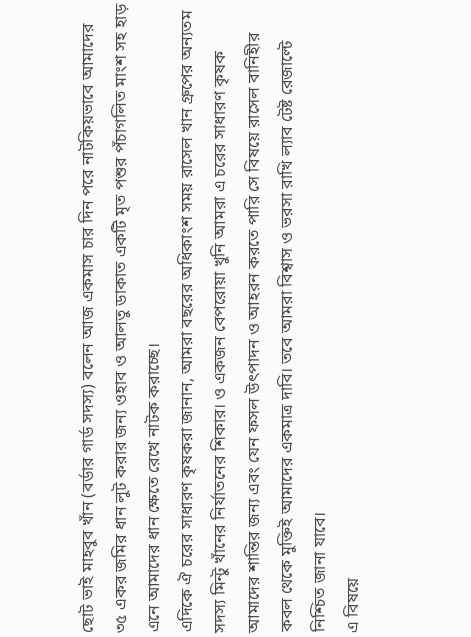ছোট ভাই মাহবুব খাঁন (বর্ডার গার্ড সদস্য) বলেন আজ একমাস চার দিন পরে নাটকিয়ভাবে আমাদের ৩৫ একর জমির ধান লুট করার জন্য ওহাব ও আলতু ডাকাত একটি মৃত পশুর পঁচাগলিত মাংশ সহ হাড় এনে আমাদের ধান ক্ষেতে রেখে নাটক করাচ্ছে।
এদিকে ঐ চরের সাধারণ কৃষকরা জানান, আমরা বছরের অধিকাংশ সময় রাসেল খান গ্রুপের অন্যতম সদস্য মিন্টু খাঁনের নির্যাতনের শিকার। ও একজন বেপরোয়া খুনি আমরা এ চরের সাধারণ কৃষক আমাদের শান্তির জন্য এবং যেন ফসল উৎপাদন ও আহরন করতে পারি সে বিষয়ে রাসেল বানিহীর কবল থেকে মুক্তিই আমাদের একমাত্র দাবি। তবে আমরা বিশ্বাস ও ভরসা রাখি ল্যাব টেষ্ট রেজাল্টে নিশ্চিত জানা যাবে।
এ বিষয়ে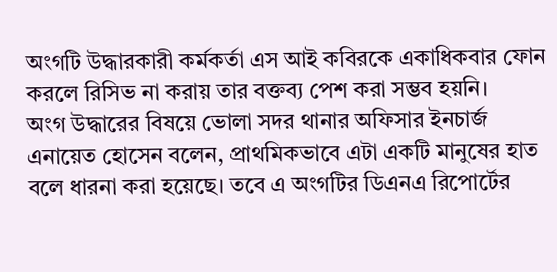অংগটি উদ্ধারকারী কর্মকর্তা এস আই কবিরকে একাধিকবার ফোন করলে রিসিভ না করায় তার বক্তব্য পেশ করা সম্ভব হয়নি।
অংগ উদ্ধারের বিষয়ে ভোলা সদর থানার অফিসার ইনচার্জ এনায়েত হোসেন বলেন, প্রাথমিকভাবে এটা একটি মানুষের হাত বলে ধারনা করা হয়েছে। তবে এ অংগটির ডিএনএ রিপোর্টের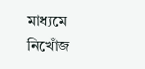মাধ্যমে নিখোঁজ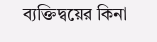ব্যক্তিদ্বয়ের কিনা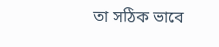তা সঠিক ভাবে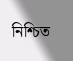নিশ্চিত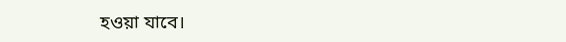হওয়া যাবে।